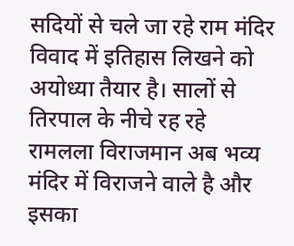सदियों से चले जा रहे राम मंदिर विवाद में इतिहास लिखने को अयोध्या तैयार है। सालों से तिरपाल के नीचे रह रहे रामलला विराजमान अब भव्य मंदिर में विराजने वाले है और इसका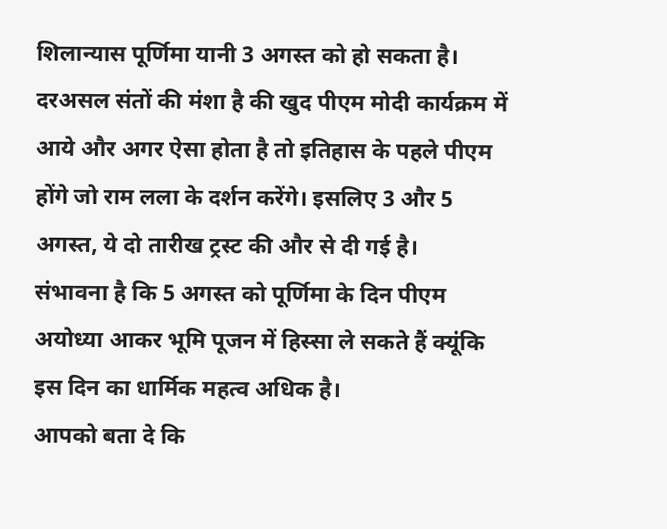शिलान्यास पूर्णिमा यानी 3 अगस्त को हो सकता है।
दरअसल संतों की मंशा है की खुद पीएम मोदी कार्यक्रम में आये और अगर ऐसा होता है तो इतिहास के पहले पीएम होंगे जो राम लला के दर्शन करेंगे। इसलिए 3 और 5 अगस्त, ये दो तारीख ट्रस्ट की और से दी गई है।
संभावना है कि 5 अगस्त को पूर्णिमा के दिन पीएम अयोध्या आकर भूमि पूजन में हिस्सा ले सकते हैं क्यूंकि इस दिन का धार्मिक महत्व अधिक है।
आपको बता दे कि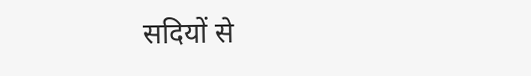सदियों से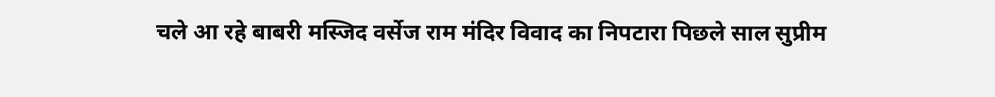चले आ रहे बाबरी मस्जिद वर्सेज राम मंदिर विवाद का निपटारा पिछले साल सुप्रीम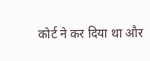कोर्ट ने कर दिया था और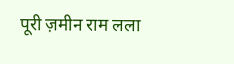पूरी ज़मीन राम लला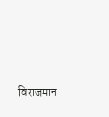विराजमान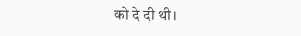को दे दी थी।